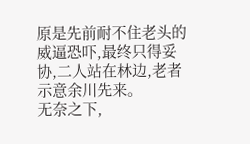原是先前耐不住老头的威逼恐吓,最终只得妥协,二人站在林边,老者示意余川先来。
无奈之下,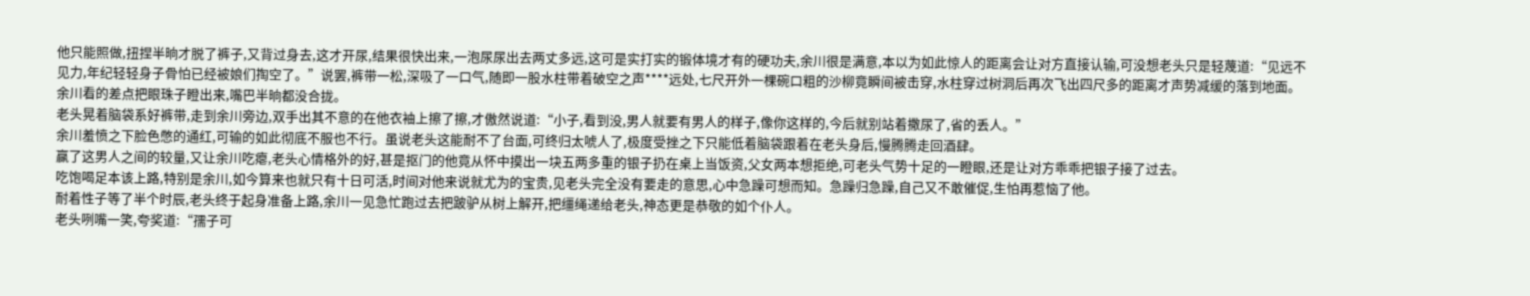他只能照做,扭捏半晌才脱了裤子,又背过身去,这才开尿,结果很快出来,一泡尿尿出去两丈多远,这可是实打实的锻体境才有的硬功夫,余川很是满意,本以为如此惊人的距离会让对方直接认输,可没想老头只是轻蔑道:“见远不见力,年纪轻轻身子骨怕已经被娘们掏空了。”说罢,裤带一松,深吸了一口气,随即一股水柱带着破空之声****远处,七尺开外一棵碗口粗的沙柳竟瞬间被击穿,水柱穿过树洞后再次飞出四尺多的距离才声势减缓的落到地面。
余川看的差点把眼珠子瞪出来,嘴巴半晌都没合拢。
老头晃着脑袋系好裤带,走到余川旁边,双手出其不意的在他衣袖上擦了擦,才傲然说道:“小子,看到没,男人就要有男人的样子,像你这样的,今后就别站着撒尿了,省的丢人。”
余川羞愤之下脸色憋的通红,可输的如此彻底不服也不行。虽说老头这能耐不了台面,可终归太唬人了,极度受挫之下只能低着脑袋跟着在老头身后,慢腾腾走回酒肆。
赢了这男人之间的较量,又让余川吃瘪,老头心情格外的好,甚是抠门的他竟从怀中摸出一块五两多重的银子扔在桌上当饭资,父女两本想拒绝,可老头气势十足的一瞪眼,还是让对方乖乖把银子接了过去。
吃饱喝足本该上路,特别是余川,如今算来也就只有十日可活,时间对他来说就尤为的宝贵,见老头完全没有要走的意思,心中急躁可想而知。急躁归急躁,自己又不敢催促,生怕再惹恼了他。
耐着性子等了半个时辰,老头终于起身准备上路,余川一见急忙跑过去把跛驴从树上解开,把缰绳递给老头,神态更是恭敬的如个仆人。
老头咧嘴一笑,夸奖道:“孺子可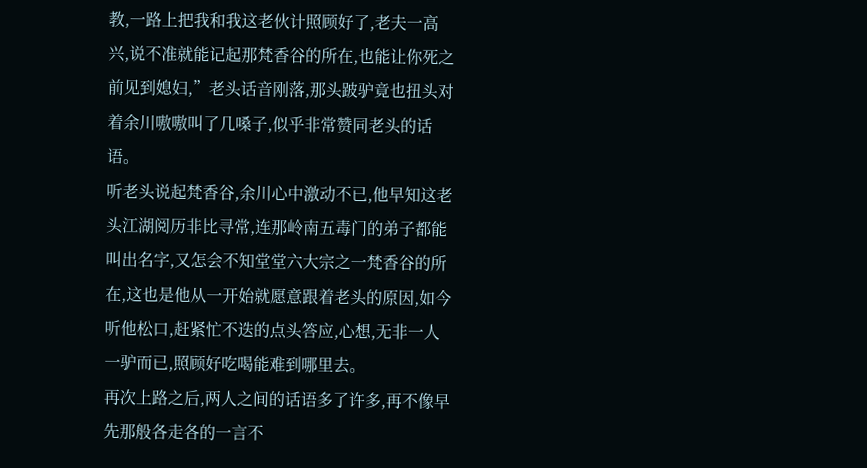教,一路上把我和我这老伙计照顾好了,老夫一高兴,说不准就能记起那梵香谷的所在,也能让你死之前见到媳妇,”老头话音刚落,那头跛驴竟也扭头对着余川嗷嗷叫了几嗓子,似乎非常赞同老头的话语。
听老头说起梵香谷,余川心中激动不已,他早知这老头江湖阅历非比寻常,连那岭南五毒门的弟子都能叫出名字,又怎会不知堂堂六大宗之一梵香谷的所在,这也是他从一开始就愿意跟着老头的原因,如今听他松口,赶紧忙不迭的点头答应,心想,无非一人一驴而已,照顾好吃喝能难到哪里去。
再次上路之后,两人之间的话语多了许多,再不像早先那般各走各的一言不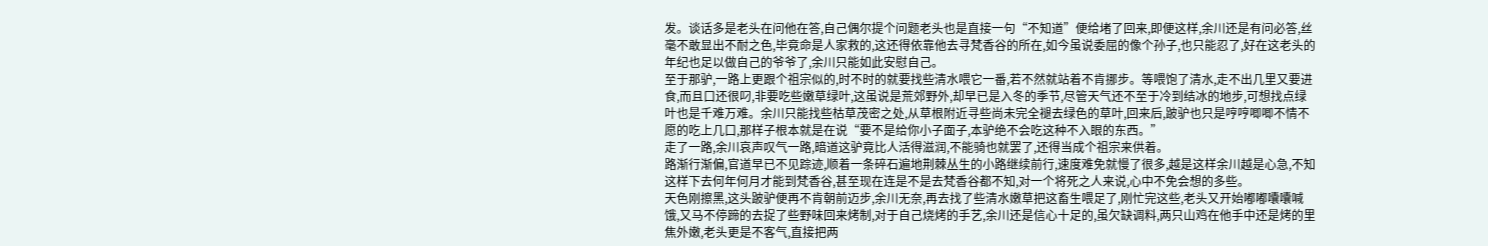发。谈话多是老头在问他在答,自己偶尔提个问题老头也是直接一句“不知道”便给堵了回来,即便这样,余川还是有问必答,丝毫不敢显出不耐之色,毕竟命是人家救的,这还得依靠他去寻梵香谷的所在,如今虽说委屈的像个孙子,也只能忍了,好在这老头的年纪也足以做自己的爷爷了,余川只能如此安慰自己。
至于那驴,一路上更跟个祖宗似的,时不时的就要找些清水喂它一番,若不然就站着不肯挪步。等喂饱了清水,走不出几里又要进食,而且口还很叼,非要吃些嫩草绿叶,这虽说是荒郊野外,却早已是入冬的季节,尽管天气还不至于冷到结冰的地步,可想找点绿叶也是千难万难。余川只能找些枯草茂密之处,从草根附近寻些尚未完全褪去绿色的草叶,回来后,跛驴也只是哼哼唧唧不情不愿的吃上几口,那样子根本就是在说“要不是给你小子面子,本驴绝不会吃这种不入眼的东西。”
走了一路,余川哀声叹气一路,暗道这驴竟比人活得滋润,不能骑也就罢了,还得当成个祖宗来供着。
路渐行渐偏,官道早已不见踪迹,顺着一条碎石遍地荆棘丛生的小路继续前行,速度难免就慢了很多,越是这样余川越是心急,不知这样下去何年何月才能到梵香谷,甚至现在连是不是去梵香谷都不知,对一个将死之人来说,心中不免会想的多些。
天色刚擦黑,这头跛驴便再不肯朝前迈步,余川无奈,再去找了些清水嫩草把这畜生喂足了,刚忙完这些,老头又开始嘟嘟囔囔喊饿,又马不停蹄的去捉了些野味回来烤制,对于自己烧烤的手艺,余川还是信心十足的,虽欠缺调料,两只山鸡在他手中还是烤的里焦外嫩,老头更是不客气,直接把两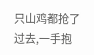只山鸡都抢了过去,一手抱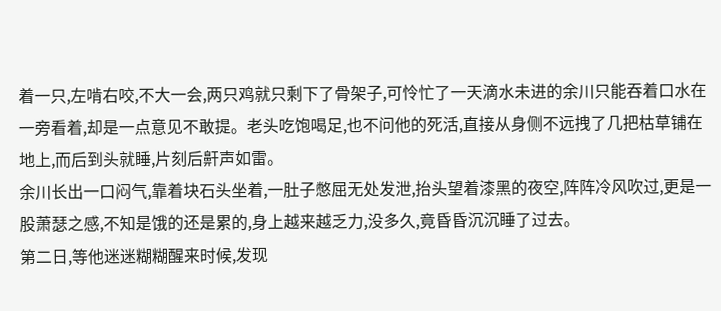着一只,左啃右咬,不大一会,两只鸡就只剩下了骨架子,可怜忙了一天滴水未进的余川只能吞着口水在一旁看着,却是一点意见不敢提。老头吃饱喝足,也不问他的死活,直接从身侧不远拽了几把枯草铺在地上,而后到头就睡,片刻后鼾声如雷。
余川长出一口闷气,靠着块石头坐着,一肚子憋屈无处发泄,抬头望着漆黑的夜空,阵阵冷风吹过,更是一股萧瑟之感,不知是饿的还是累的,身上越来越乏力,没多久,竟昏昏沉沉睡了过去。
第二日,等他迷迷糊糊醒来时候,发现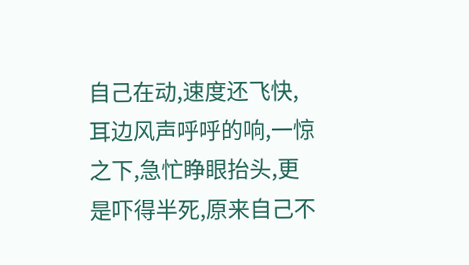自己在动,速度还飞快,耳边风声呼呼的响,一惊之下,急忙睁眼抬头,更是吓得半死,原来自己不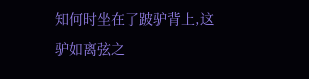知何时坐在了跛驴背上,这驴如离弦之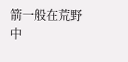箭一般在荒野中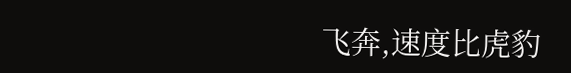飞奔,速度比虎豹